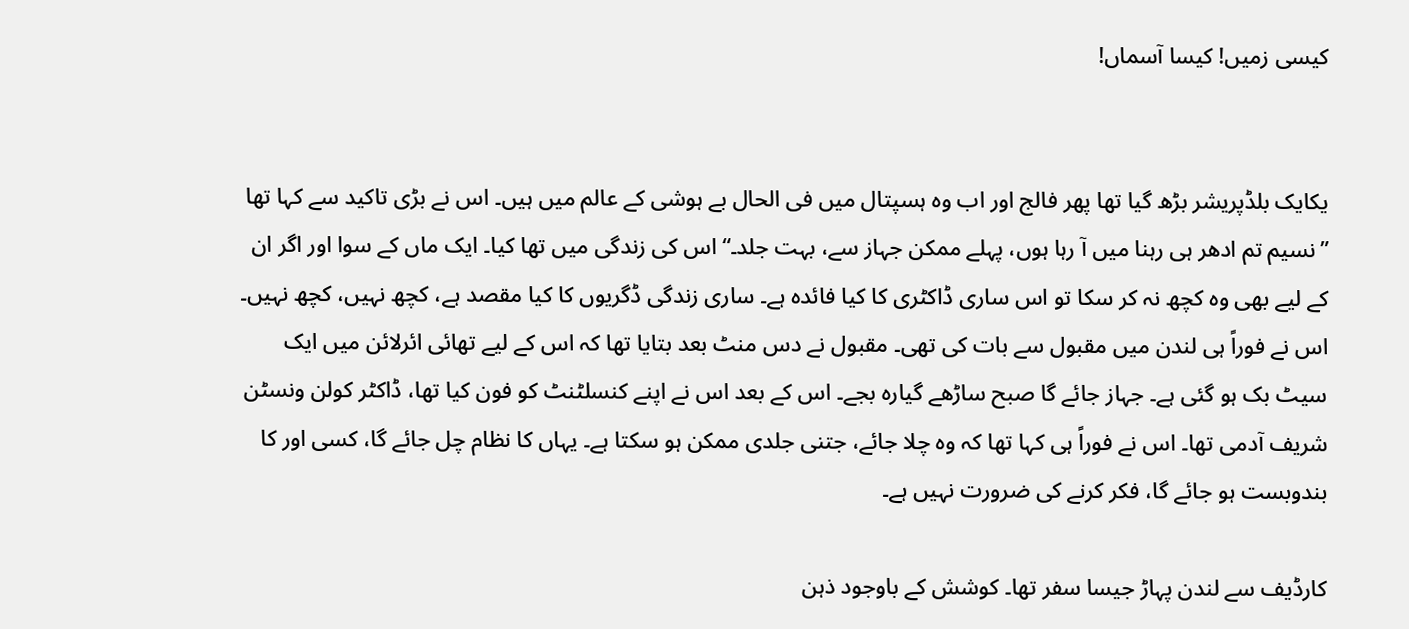کیسی زمیں! کیسا آسماں!


یکایک بلڈپریشر بڑھ گیا تھا پھر فالج اور اب وہ ہسپتال میں فی الحال بے ہوشی کے عالم میں ہیں۔ اس نے بڑی تاکید سے کہا تھا ”نسیم تم ادھر ہی رہنا میں آ رہا ہوں، پہلے ممکن جہاز سے، بہت جلد۔“ اس کی زندگی میں تھا کیا۔ ایک ماں کے سوا اور اگر ان کے لیے بھی وہ کچھ نہ کر سکا تو اس ساری ڈاکٹری کا کیا فائدہ ہے۔ ساری زندگی ڈگریوں کا کیا مقصد ہے، کچھ نہیں، کچھ نہیں۔ اس نے فوراً ہی لندن میں مقبول سے بات کی تھی۔ مقبول نے دس منٹ بعد بتایا تھا کہ اس کے لیے تھائی ائرلائن میں ایک سیٹ بک ہو گئی ہے۔ جہاز جائے گا صبح ساڑھے گیارہ بجے۔ اس کے بعد اس نے اپنے کنسلٹنٹ کو فون کیا تھا، ڈاکٹر کولن ونسٹن شریف آدمی تھا۔ اس نے فوراً ہی کہا تھا کہ وہ چلا جائے، جتنی جلدی ممکن ہو سکتا ہے۔ یہاں کا نظام چل جائے گا، کسی اور کا بندوبست ہو جائے گا، فکر کرنے کی ضرورت نہیں ہے۔

کارڈیف سے لندن پہاڑ جیسا سفر تھا۔ کوشش کے باوجود ذہن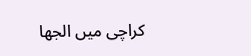کراچی میں الجھا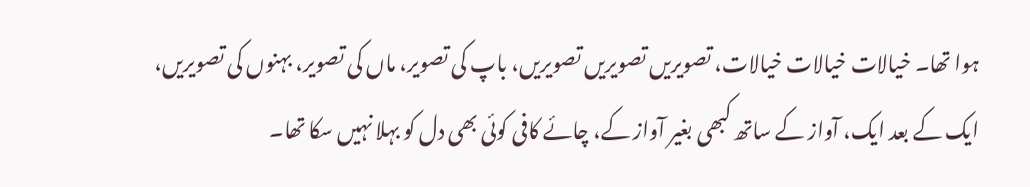ہوا تھا۔ خیالات خیالات خیالات، تصویریں تصویریں تصویریں، باپ کی تصویر، ماں کی تصویر، بہنوں کی تصویریں، ایک کے بعد ایک، آواز کے ساتھ کبھی بغیر آواز کے، چائے کافی کوئی بھی دل کو بہلا نہیں سکا تھا۔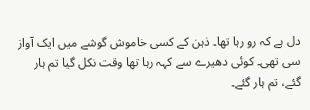دل ہے کہ رو رہا تھا۔ ذہن کے کسی خاموش گوشے میں ایک آواز سی تھی۔ کوئی دھیرے سے کہہ رہا تھا وقت نکل گیا تم ہار گئے، تم ہار گئے۔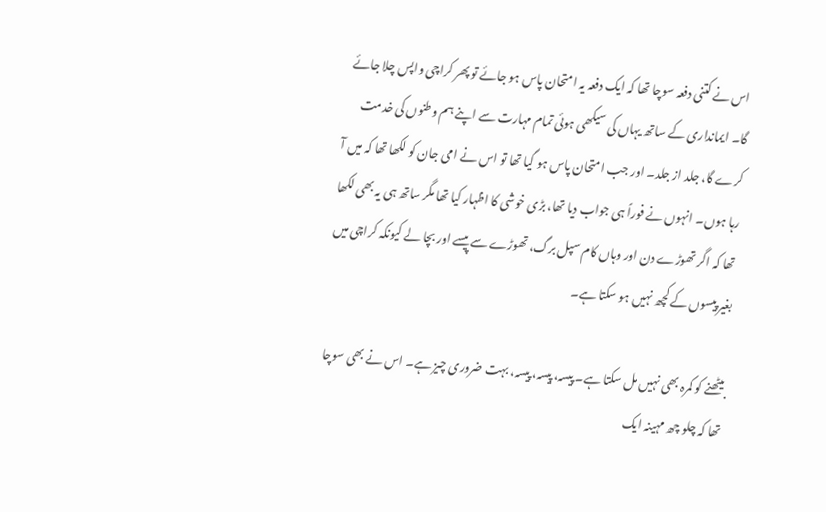اس نے کتنی دفعہ سوچا تھا کہ ایک دفعہ یہ امتحان پاس ہو جائے تو پھر کراچی واپس چلا جائے گا۔ ایمانداری کے ساتھ یہاں کی سیکھی ہوئی تمام مہارت سے اپنے ہم وطنوں کی خدمت کرے گا، جلد از جلد۔ اور جب امتحان پاس ہو گیا تھا تو اس نے امی جان کو لکھا تھا کہ میں آ رہا ہوں۔ انہوں نے فوراً ہی جواب دیا تھا، بڑی خوشی کا اظہار کیا تھا مگر ساتھ ہی یہ بھی لکھا تھا کہ اگر تھوڑے دن اور وہاں کام سپل برگ، تھوڑے سے پیسے اور بچا لے کیونکہ کراچی میں بغیر پیسوں کے کچھ نہیں ہو سکتا ہے۔

بیٹھنے کو کمرہ بھی نہیں مل سکتا ہے۔ پیسہ، پیسہ، پیسہ، بہت ضروری چیز ہے۔ اس نے بھی سوچا تھا کہ چلو چھ مہینہ ایک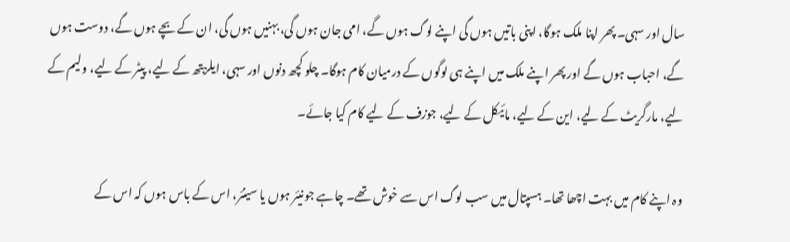سال اور سہی۔ پھر اپنا ملک ہوگا، اپنی باتیں ہوں گی اپنے لوگ ہوں گے، امی جان ہوں گی، بہنیں ہوں گی، ان کے بچے ہوں گے، دوست ہوں گے، احباب ہوں گے اور پھر اپنے ملک میں اپنے ہی لوگوں کے درمیان کام ہوگا۔ چلو کچھ دنوں اور سہی، ایلزبتھ کے لیے، پیٹر کے لیے، ولیم کے لیے، مارگریٹ کے لیے، این کے لیے، مائیکل کے لیے، جوزف کے لیے کام کیا جائے۔

وہ اپنے کام میں بہت اچھا تھا۔ ہسپتال میں سب لوگ اس سے خوش تھے۔ چاہے جونیئر ہوں یا سینئر، اس کے باس ہوں کہ اس کے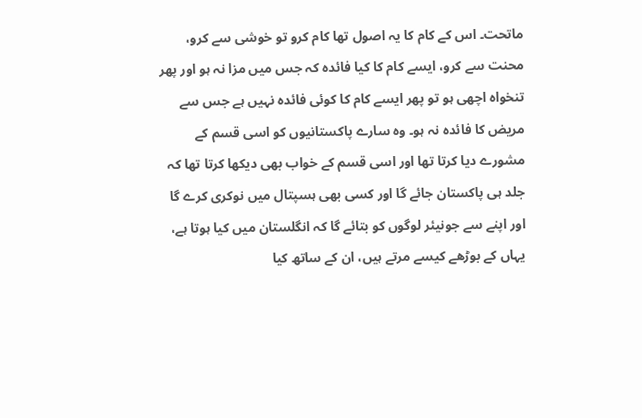ماتحت۔ اس کے کام کا یہ اصول تھا کام کرو تو خوشی سے کرو، محنت سے کرو، ایسے کام کا کیا فائدہ کہ جس میں مزا نہ ہو اور پھر تنخواہ اچھی ہو تو پھر ایسے کام کا کوئی فائدہ نہیں ہے جس سے مریض کا فائدہ نہ ہو۔ وہ سارے پاکستانیوں کو اسی قسم کے مشورے دیا کرتا تھا اور اسی قسم کے خواب بھی دیکھا کرتا تھا کہ جلد ہی پاکستان جائے گا اور کسی بھی ہسپتال میں نوکری کرے گا اور اپنے سے جونیئر لوگوں کو بتائے گا کہ انگلستان میں کیا ہوتا ہے، یہاں کے بوڑھے کیسے مرتے ہیں، ان کے ساتھ کیا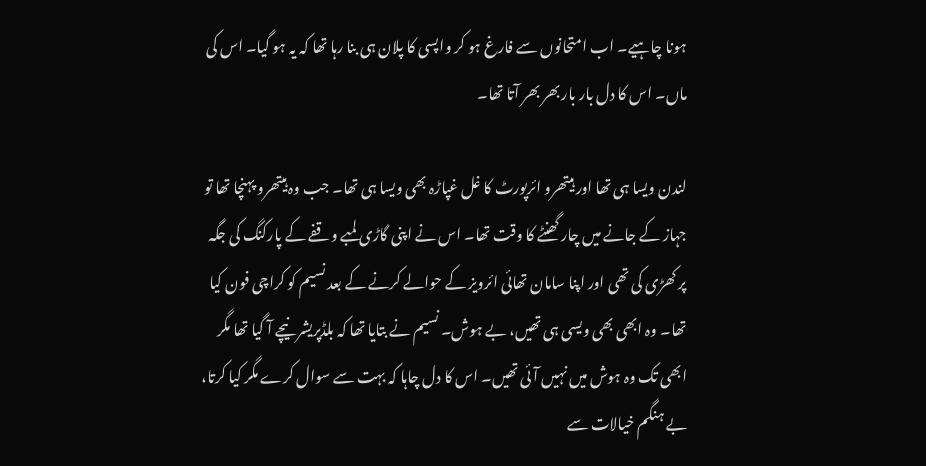ہونا چاہیے۔ اب امتحانوں سے فارغ ہو کر واپسی کا پلان ہی بنا رہا تھا کہ یہ ہو گیا۔ اس کی ماں۔ اس کا دل بار بار بھر بھر آتا تھا۔

لندن ویسا ہی تھا اور ہیتھرو ائرپورٹ کا غل غپاڑہ بھی ویسا ہی تھا۔ جب وہ ہیتھرو پہنچا تھا تو جہاز کے جانے میں چار گھنٹے کا وقت تھا۔ اس نے اپنی گاڑی لمبے وقفے کے پارکنگ کی جگہ پر کھڑی کی تھی اور اپنا سامان تھائی ائرویز کے حوالے کرنے کے بعد نسیم کو کراچی فون کیا تھا۔ وہ ابھی بھی ویسی ہی تھیں، بے ہوش۔ نسیم نے بتایا تھا کہ بلڈپریشر نیچے آ گیا تھا مگر ابھی تک وہ ہوش میں نہیں آئی تھیں۔ اس کا دل چاہا کہ بہت سے سوال کرے مگر کیا کرتا، بے ہنگم خیالات سے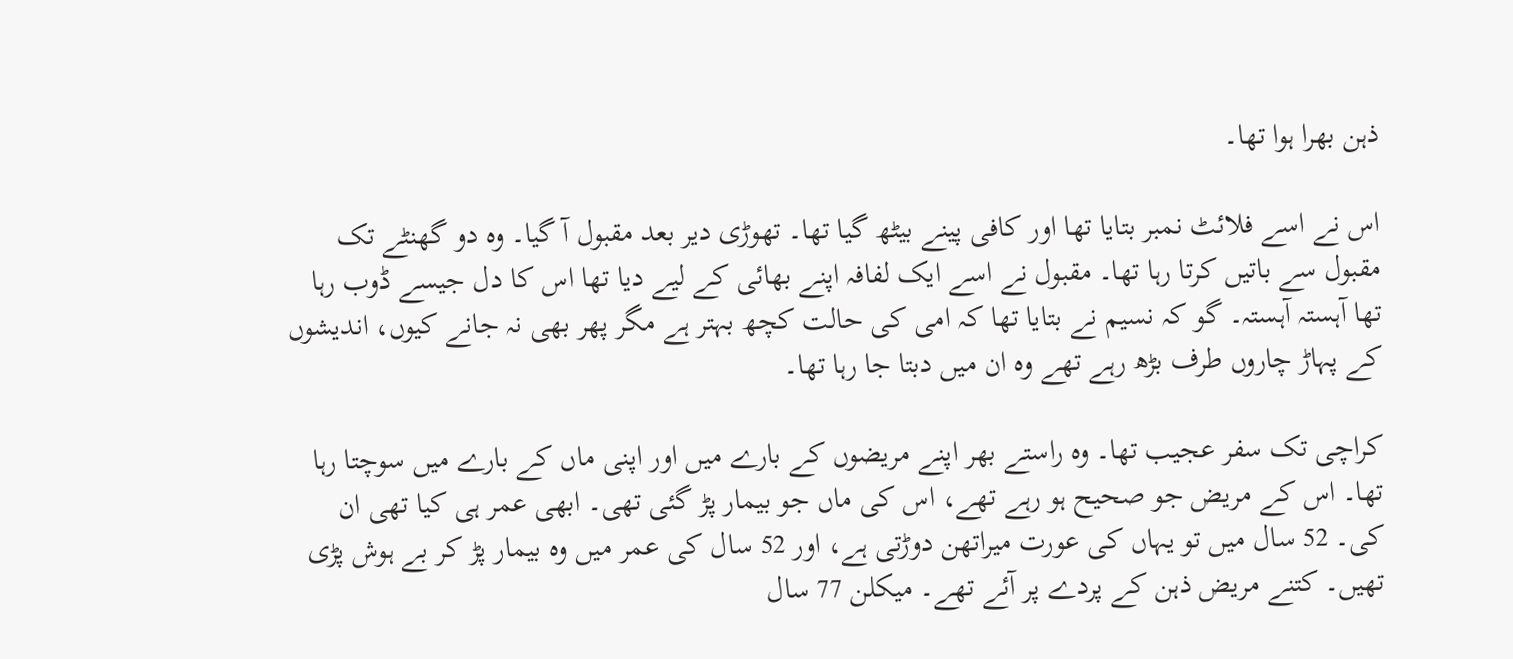ذہن بھرا ہوا تھا۔

اس نے اسے فلائٹ نمبر بتایا تھا اور کافی پینے بیٹھ گیا تھا۔ تھوڑی دیر بعد مقبول آ گیا۔ وہ دو گھنٹے تک مقبول سے باتیں کرتا رہا تھا۔ مقبول نے اسے ایک لفافہ اپنے بھائی کے لیے دیا تھا اس کا دل جیسے ڈوب رہا تھا آہستہ آہستہ۔ گو کہ نسیم نے بتایا تھا کہ امی کی حالت کچھ بہتر ہے مگر پھر بھی نہ جانے کیوں، اندیشوں کے پہاڑ چاروں طرف بڑھ رہے تھے وہ ان میں دبتا جا رہا تھا۔

کراچی تک سفر عجیب تھا۔ وہ راستے بھر اپنے مریضوں کے بارے میں اور اپنی ماں کے بارے میں سوچتا رہا تھا۔ اس کے مریض جو صحیح ہو رہے تھے، اس کی ماں جو بیمار پڑ گئی تھی۔ ابھی عمر ہی کیا تھی ان کی۔ 52 سال میں تو یہاں کی عورت میراتھن دوڑتی ہے، اور 52 سال کی عمر میں وہ بیمار پڑ کر بے ہوش پڑی تھیں۔ کتنے مریض ذہن کے پردے پر آئے تھے۔ میکلن 77 سال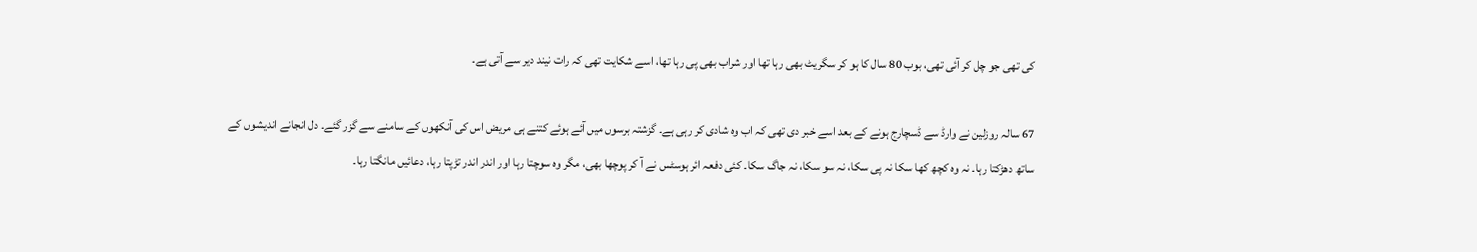کی تھی جو چل کر آئی تھی، بوب 80 سال کا ہو کر سگریٹ بھی رہا تھا اور شراب بھی پی رہا تھا، اسے شکایت تھی کہ رات نیند دیر سے آتی ہے۔

67 سالہ روزلین نے وارڈ سے ڈسچارج ہونے کے بعد اسے خبر دی تھی کہ اب وہ شادی کر رہی ہے۔ گزشتہ برسوں میں آئے ہوئے کتنے ہی مریض اس کی آنکھوں کے سامنے سے گزر گئے۔ دل انجانے اندیشوں کے ساتھ دھڑکتا رہا۔ نہ وہ کچھ کھا سکا نہ پی سکا، نہ سو سکا، نہ جاگ سکا۔ کئی دفعہ ائر ہوسٹس نے آ کر پوچھا بھی، مگر وہ سوچتا رہا اور اندر اندر تڑپتا رہا، دعائیں مانگتا رہا۔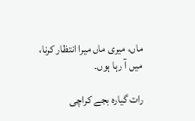ماں، میری ماں میرا انتظار کرنا، میں آ رہا ہوں۔

رات گیارہ بجے کراچی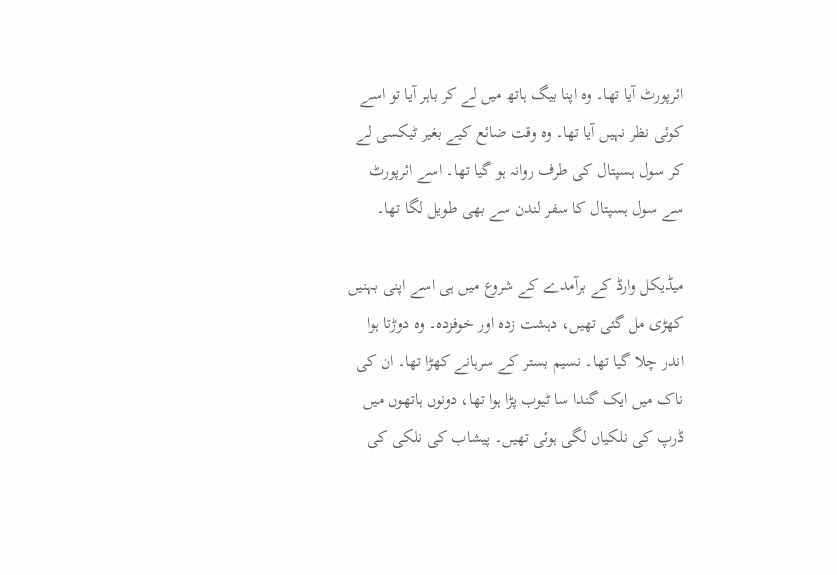ائرپورٹ آیا تھا۔ وہ اپنا بیگ ہاتھ میں لے کر باہر آیا تو اسے کوئی نظر نہیں آیا تھا۔ وہ وقت ضائع کیے بغیر ٹیکسی لے کر سول ہسپتال کی طرف روانہ ہو گیا تھا۔ اسے ائرپورٹ سے سول ہسپتال کا سفر لندن سے بھی طویل لگا تھا۔

میڈیکل وارڈ کے برآمدے کے شروع میں ہی اسے اپنی بہنیں کھڑی مل گئی تھیں، دہشت زدہ اور خوفزدہ۔ وہ دوڑتا ہوا اندر چلا گیا تھا۔ نسیم بستر کے سرہانے کھڑا تھا۔ ان کی ناک میں ایک گندا سا ٹیوب پڑا ہوا تھا، دونوں ہاتھوں میں ڈرپ کی نلکیاں لگی ہوئی تھیں۔ پیشاب کی نلکی کی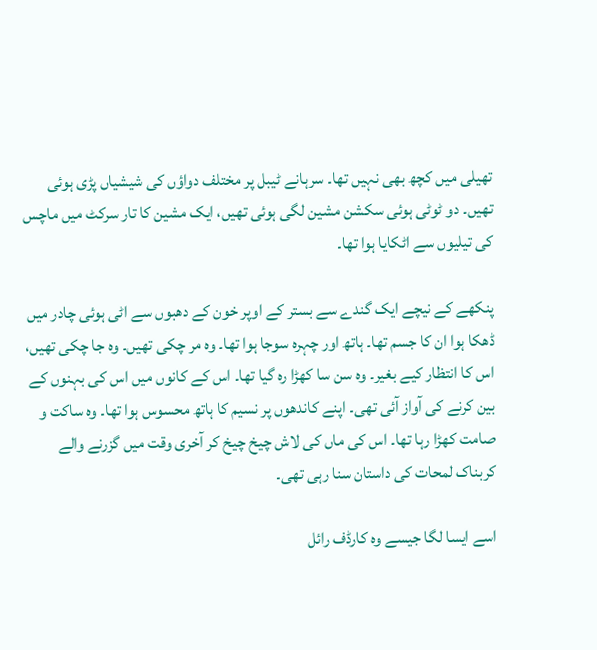تھیلی میں کچھ بھی نہیں تھا۔ سرہانے ٹیبل پر مختلف دواؤں کی شیشیاں پڑی ہوئی تھیں۔ دو ٹوٹی ہوئی سکشن مشین لگی ہوئی تھیں، ایک مشین کا تار سرکٹ میں ماچس کی تیلیوں سے اٹکایا ہوا تھا۔

پنکھے کے نیچے ایک گندے سے بستر کے اوپر خون کے دھبوں سے اٹی ہوئی چادر میں ڈھکا ہوا ان کا جسم تھا۔ ہاتھ اور چہرہ سوجا ہوا تھا۔ وہ مر چکی تھیں۔ وہ جا چکی تھیں، اس کا انتظار کیے بغیر۔ وہ سن سا کھڑا رہ گیا تھا۔ اس کے کانوں میں اس کی بہنوں کے بین کرنے کی آواز آئی تھی۔ اپنے کاندھوں پر نسیم کا ہاتھ محسوس ہوا تھا۔ وہ ساکت و صامت کھڑا رہا تھا۔ اس کی ماں کی لاش چیخ چیخ کر آخری وقت میں گزرنے والے کربناک لمحات کی داستان سنا رہی تھی۔

اسے ایسا لگا جیسے وہ کارڈف رائل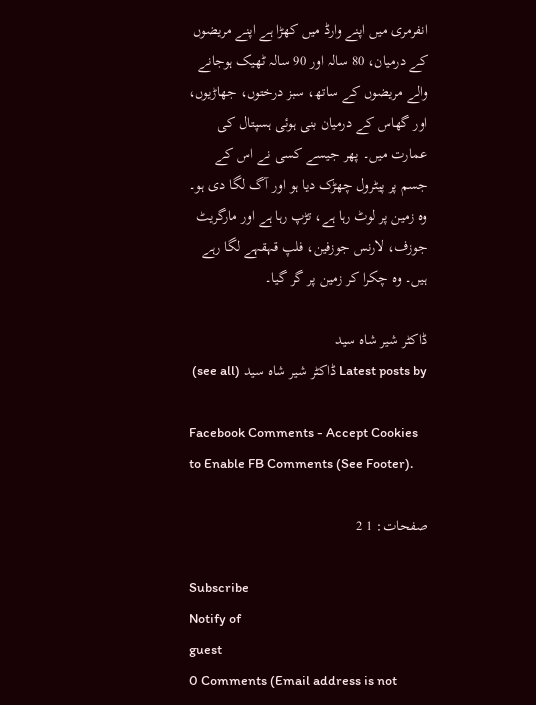انفرمری میں اپنے وارڈ میں کھڑا ہے اپنے مریضوں کے درمیان، 80 سالہ اور 90 سالہ ٹھیک ہوجانے والے مریضوں کے ساتھ، سبز درختوں، جھاڑیوں، اور گھاس کے درمیان بنی ہوئی ہسپتال کی عمارت میں۔ پھر جیسے کسی نے اس کے جسم پر پیٹرول چھڑک دیا ہو اور آگ لگا دی ہو۔ وہ زمین پر لوٹ رہا ہے، تڑپ رہا ہے اور مارگریٹ جوزف، لارنس جوزفین، فلپ قہقہے لگا رہے ہیں۔ وہ چکرا کر زمین پر گر گیا۔

ڈاکٹر شیر شاہ سید
Latest posts by ڈاکٹر شیر شاہ سید (see all)

Facebook Comments - Accept Cookies to Enable FB Comments (See Footer).

صفحات: 1 2

Subscribe
Notify of
guest
0 Comments (Email address is not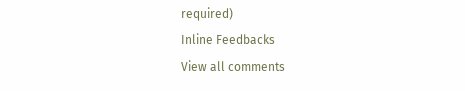required)
Inline Feedbacks
View all comments